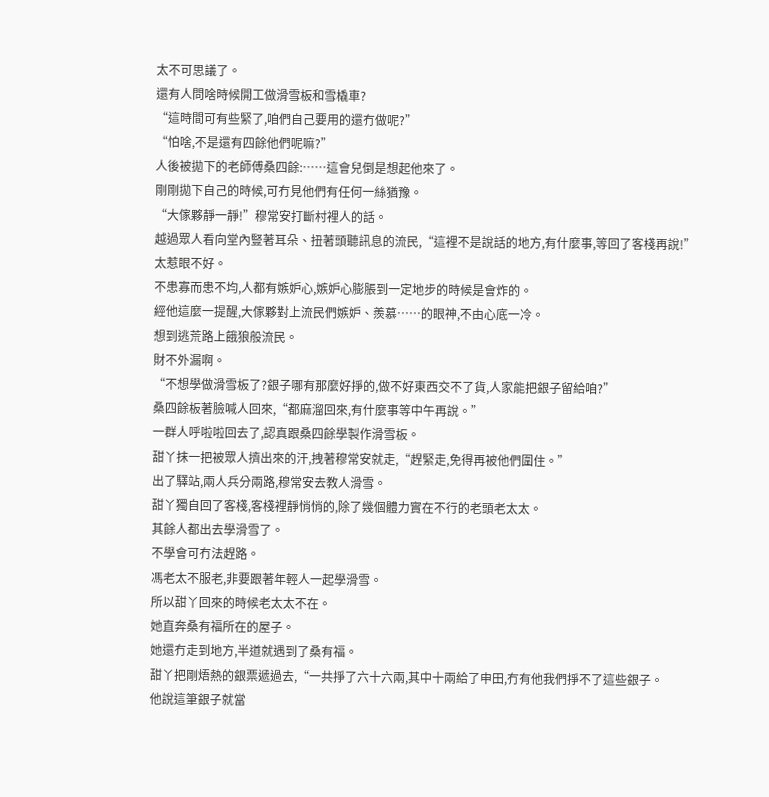太不可思議了。
還有人問啥時候開工做滑雪板和雪橇車?
“這時間可有些緊了,咱們自己要用的還冇做呢?”
“怕啥,不是還有四餘他們呢嘛?”
人後被拋下的老師傅桑四餘:……這會兒倒是想起他來了。
剛剛拋下自己的時候,可冇見他們有任何一絲猶豫。
“大傢夥靜一靜!”穆常安打斷村裡人的話。
越過眾人看向堂內豎著耳朵、扭著頭聽訊息的流民,“這裡不是說話的地方,有什麼事,等回了客棧再說!”
太惹眼不好。
不患寡而患不均,人都有嫉妒心,嫉妒心膨脹到一定地步的時候是會炸的。
經他這麼一提醒,大傢夥對上流民們嫉妒、羨慕……的眼神,不由心底一冷。
想到逃荒路上餓狼般流民。
財不外漏啊。
“不想學做滑雪板了?銀子哪有那麼好掙的,做不好東西交不了貨,人家能把銀子留給咱?”
桑四餘板著臉喊人回來,“都麻溜回來,有什麼事等中午再說。”
一群人呼啦啦回去了,認真跟桑四餘學製作滑雪板。
甜丫抹一把被眾人擠出來的汗,拽著穆常安就走,“趕緊走,免得再被他們圍住。”
出了驛站,兩人兵分兩路,穆常安去教人滑雪。
甜丫獨自回了客棧,客棧裡靜悄悄的,除了幾個體力實在不行的老頭老太太。
其餘人都出去學滑雪了。
不學會可冇法趕路。
馮老太不服老,非要跟著年輕人一起學滑雪。
所以甜丫回來的時候老太太不在。
她直奔桑有福所在的屋子。
她還冇走到地方,半道就遇到了桑有福。
甜丫把剛焐熱的銀票遞過去,“一共掙了六十六兩,其中十兩給了申田,冇有他我們掙不了這些銀子。
他說這筆銀子就當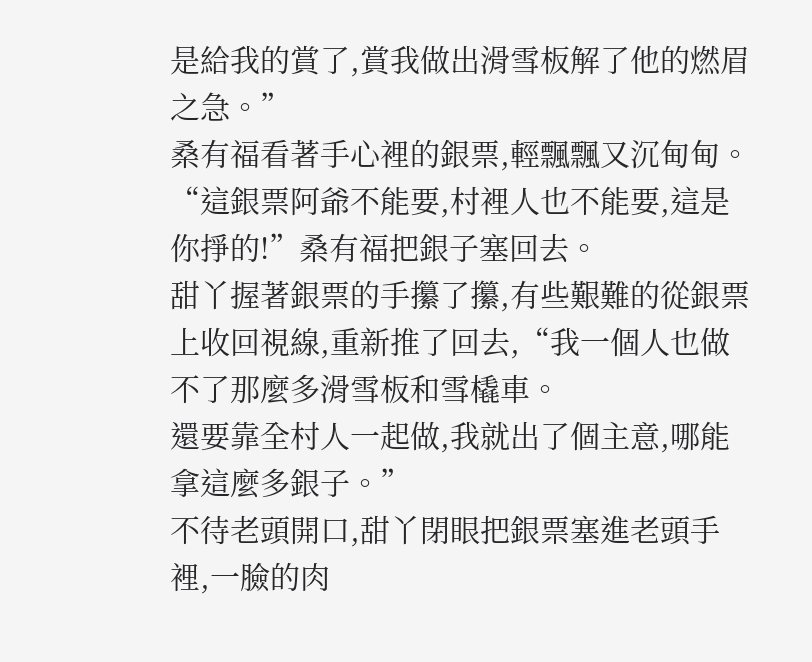是給我的賞了,賞我做出滑雪板解了他的燃眉之急。”
桑有福看著手心裡的銀票,輕飄飄又沉甸甸。
“這銀票阿爺不能要,村裡人也不能要,這是你掙的!”桑有福把銀子塞回去。
甜丫握著銀票的手攥了攥,有些艱難的從銀票上收回視線,重新推了回去,“我一個人也做不了那麼多滑雪板和雪橇車。
還要靠全村人一起做,我就出了個主意,哪能拿這麼多銀子。”
不待老頭開口,甜丫閉眼把銀票塞進老頭手裡,一臉的肉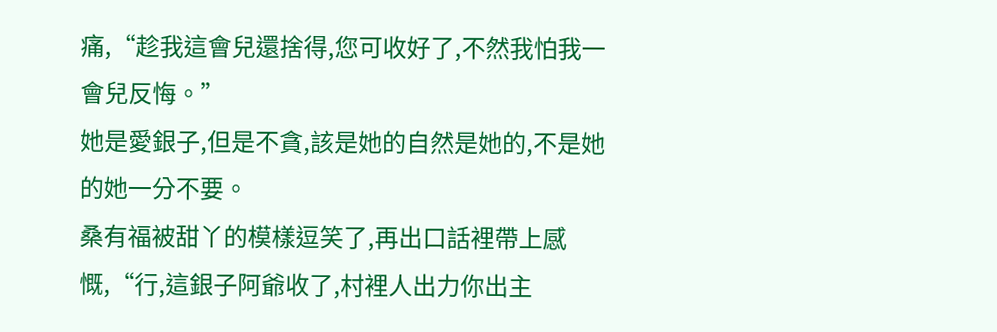痛,“趁我這會兒還捨得,您可收好了,不然我怕我一會兒反悔。”
她是愛銀子,但是不貪,該是她的自然是她的,不是她的她一分不要。
桑有福被甜丫的模樣逗笑了,再出口話裡帶上感慨,“行,這銀子阿爺收了,村裡人出力你出主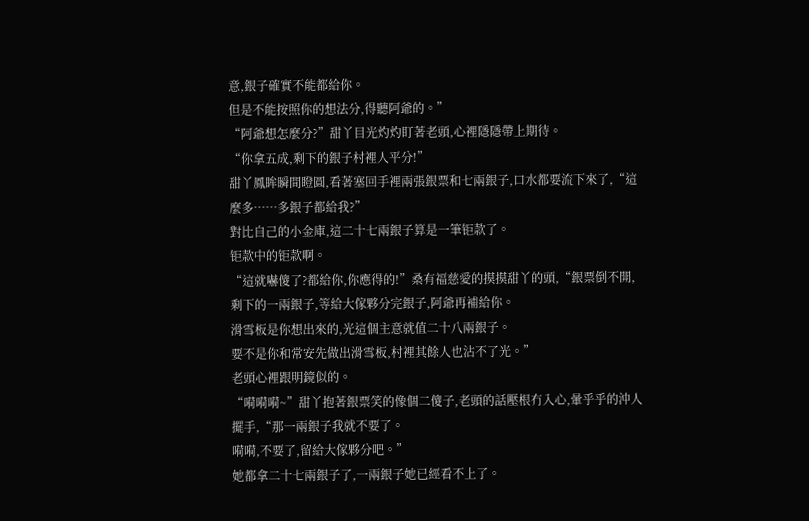意,銀子確實不能都給你。
但是不能按照你的想法分,得聽阿爺的。”
“阿爺想怎麼分?”甜丫目光灼灼盯著老頭,心裡隱隱帶上期待。
“你拿五成,剩下的銀子村裡人平分!”
甜丫鳳眸瞬間瞪圓,看著塞回手裡兩張銀票和七兩銀子,口水都要流下來了,“這麼多……多銀子都給我?”
對比自己的小金庫,這二十七兩銀子算是一筆钜款了。
钜款中的钜款啊。
“這就嚇傻了?都給你,你應得的!”桑有福慈愛的摸摸甜丫的頭,“銀票倒不開,剩下的一兩銀子,等給大傢夥分完銀子,阿爺再補給你。
滑雪板是你想出來的,光這個主意就值二十八兩銀子。
要不是你和常安先做出滑雪板,村裡其餘人也沾不了光。”
老頭心裡跟明鏡似的。
“嗬嗬嗬~”甜丫抱著銀票笑的像個二傻子,老頭的話壓根冇入心,暈乎乎的沖人擺手,“那一兩銀子我就不要了。
嗬嗬,不要了,留給大傢夥分吧。”
她都拿二十七兩銀子了,一兩銀子她已經看不上了。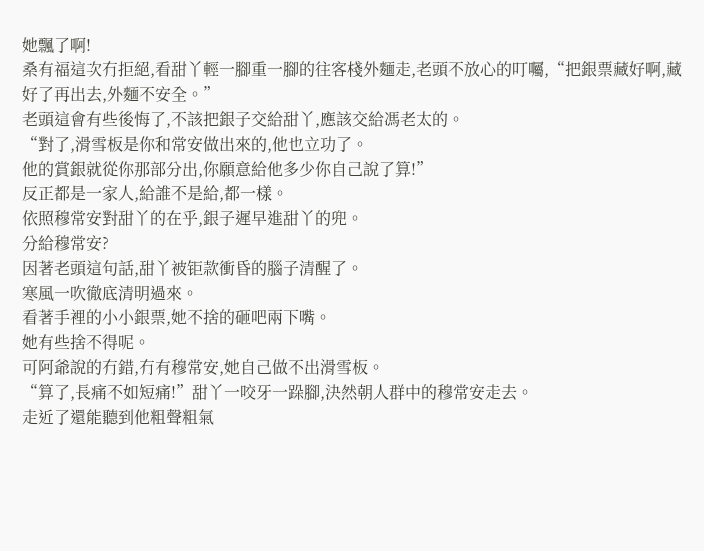她飄了啊!
桑有福這次冇拒絕,看甜丫輕一腳重一腳的往客棧外麵走,老頭不放心的叮囑,“把銀票藏好啊,藏好了再出去,外麵不安全。”
老頭這會有些後悔了,不該把銀子交給甜丫,應該交給馮老太的。
“對了,滑雪板是你和常安做出來的,他也立功了。
他的賞銀就從你那部分出,你願意給他多少你自己說了算!”
反正都是一家人,給誰不是給,都一樣。
依照穆常安對甜丫的在乎,銀子遲早進甜丫的兜。
分給穆常安?
因著老頭這句話,甜丫被钜款衝昏的腦子清醒了。
寒風一吹徹底清明過來。
看著手裡的小小銀票,她不捨的砸吧兩下嘴。
她有些捨不得呢。
可阿爺說的冇錯,冇有穆常安,她自己做不出滑雪板。
“算了,長痛不如短痛!”甜丫一咬牙一跺腳,決然朝人群中的穆常安走去。
走近了還能聽到他粗聲粗氣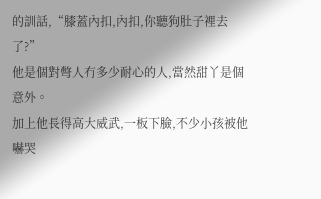的訓話,“膝蓋內扣,內扣,你聽狗肚子裡去了?”
他是個對彆人冇多少耐心的人,當然甜丫是個意外。
加上他長得高大威武,一板下臉,不少小孩被他嚇哭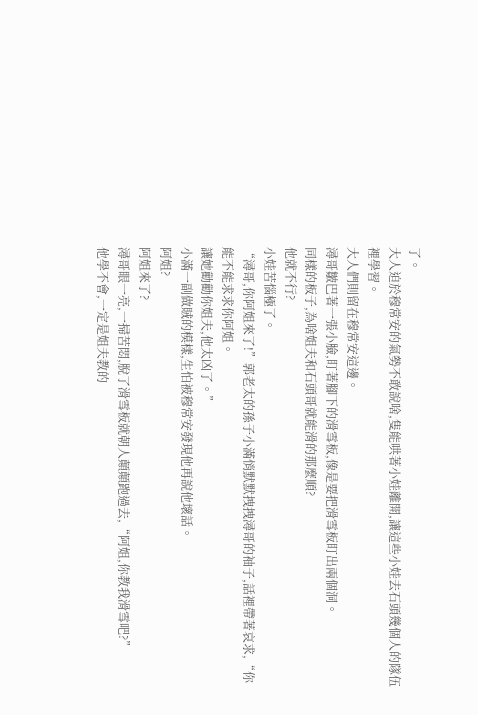了。
大人迫於穆常安的氣勢不敢說啥,隻能哄著小娃離開,讓這些小娃去石頭幾個人的隊伍裡學習。
大人們則留在穆常安這邊。
潯哥皺巴著一張小臉,盯著腳下的滑雪板,像是要把滑雪板盯出兩個洞。
同樣的板子,為啥姐夫和石頭哥就能滑的那麼順?
他就不行?
小娃苦惱極了。
“潯哥,你阿姐來了!”郭老太的孫子小滿悄默默拽拽潯哥的袖子,話裡帶著哀求,“你能不能求求你阿姐。
讓她勸勸你姐夫,他太凶了。”
小滿一副做賊的模樣,生怕被穆常安發現他再說他壞話。
阿姐?
阿姐來了?
潯哥眼一亮,一掃苦悶,脫了滑雪板就朝人顛顛跑過去,“阿姐,你教我滑雪吧?”
他學不會,一定是姐夫教的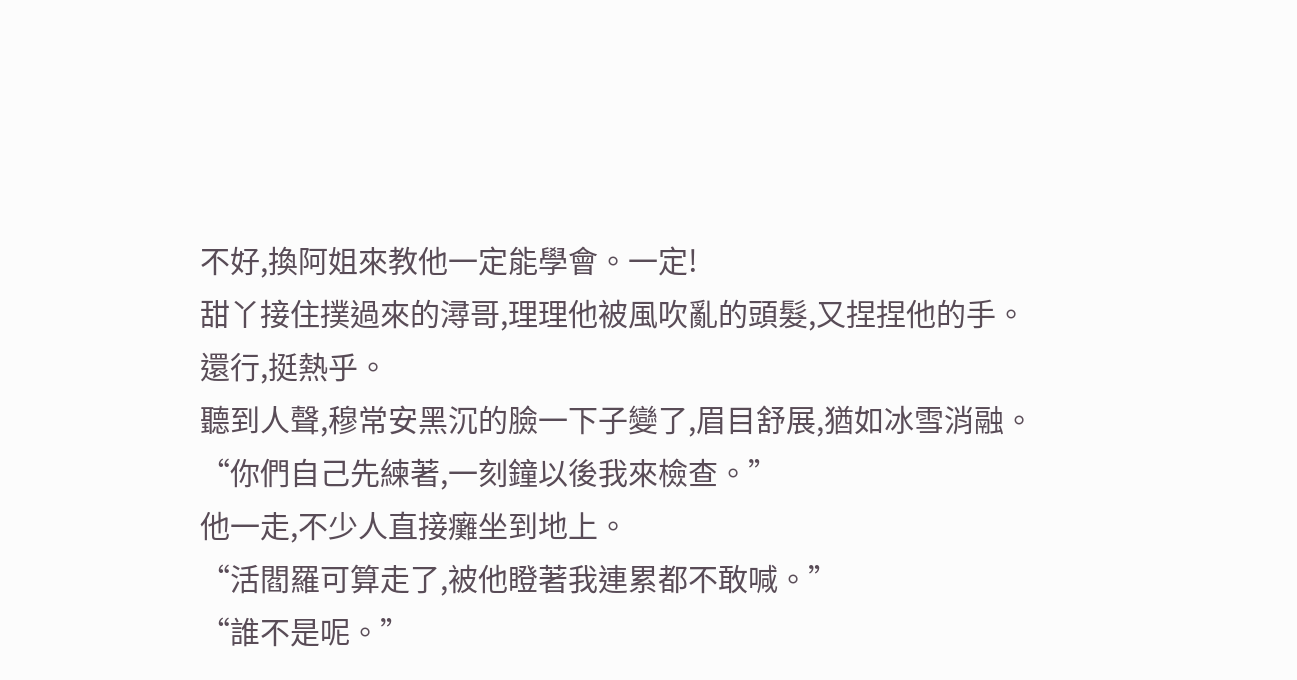不好,換阿姐來教他一定能學會。一定!
甜丫接住撲過來的潯哥,理理他被風吹亂的頭髮,又捏捏他的手。
還行,挺熱乎。
聽到人聲,穆常安黑沉的臉一下子變了,眉目舒展,猶如冰雪消融。
“你們自己先練著,一刻鐘以後我來檢查。”
他一走,不少人直接癱坐到地上。
“活閻羅可算走了,被他瞪著我連累都不敢喊。”
“誰不是呢。”